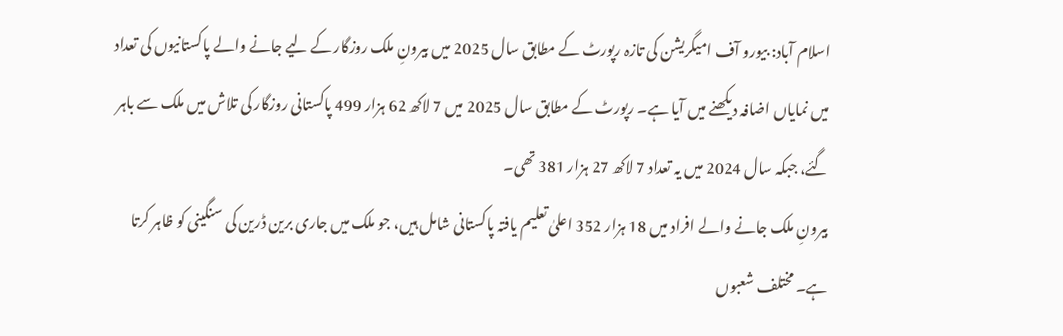اسلام آباد: بیورو آف امیگریشن کی تازہ رپورٹ کے مطابق سال 2025 میں بیرونِ ملک روزگار کے لیے جانے والے پاکستانیوں کی تعداد میں نمایاں اضافہ دیکھنے میں آیا ہے۔ رپورٹ کے مطابق سال 2025 میں 7 لاکھ 62 ہزار 499 پاکستانی روزگار کی تلاش میں ملک سے باہر گئے، جبکہ سال 2024 میں یہ تعداد 7 لاکھ 27 ہزار 381 تھی۔
بیرونِ ملک جانے والے افراد میں 18 ہزار 352 اعلیٰ تعلیم یافتہ پاکستانی شامل ہیں، جو ملک میں جاری برین ڈرین کی سنگینی کو ظاہر کرتا ہے۔ مختلف شعبوں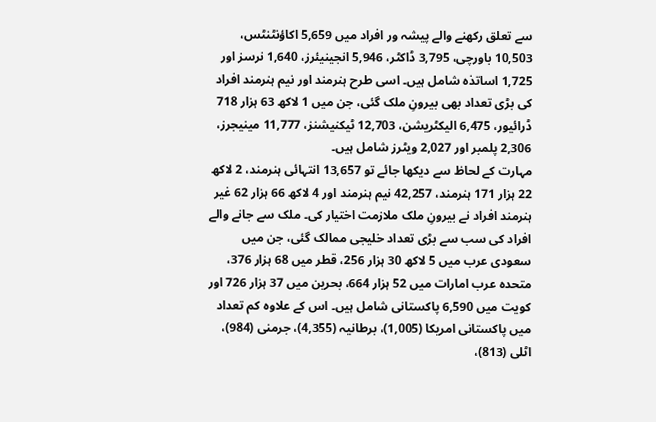سے تعلق رکھنے والے پیشہ ور افراد میں 5,659 اکاؤنٹنٹس، 10,503 باورچی، 3,795 ڈاکٹر، 5,946 انجینیئرز، 1,640 نرسز اور 1,725 اساتذہ شامل ہیں۔ اسی طرح ہنرمند اور نیم ہنرمند افراد کی بڑی تعداد بھی بیرونِ ملک گئی، جن میں 1 لاکھ 63 ہزار 718 ڈرائیور، 6,475 الیکٹریشن، 12,703 ٹیکنیشنز، 11,777 مینیجرز، 2,306 پلمبر اور 2,027 ویٹرز شامل ہیں۔
مہارت کے لحاظ سے دیکھا جائے تو 13,657 انتہائی ہنرمند، 2 لاکھ 22 ہزار 171 ہنرمند، 42,257 نیم ہنرمند اور 4 لاکھ 66 ہزار 62 غیر ہنرمند افراد نے بیرونِ ملک ملازمت اختیار کی۔ ملک سے جانے والے افراد کی سب سے بڑی تعداد خلیجی ممالک گئی، جن میں سعودی عرب میں 5 لاکھ 30 ہزار 256، قطر میں 68 ہزار 376، متحدہ عرب امارات میں 52 ہزار 664، بحرین میں 37 ہزار 726 اور کویت میں 6,590 پاکستانی شامل ہیں۔ اس کے علاوہ کم تعداد میں پاکستانی امریکا (1,005)، برطانیہ (4,355)، جرمنی (984)، اٹلی (813)،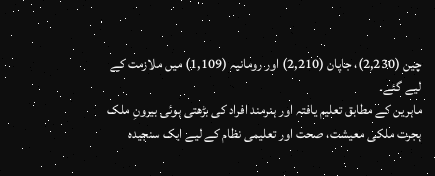چین (2,230)، جاپان (2,210) اور رومانیہ (1,109) میں ملازمت کے لیے گئے۔
ماہرین کے مطابق تعلیم یافتہ اور ہنرمند افراد کی بڑھتی ہوئی بیرونِ ملک ہجرت ملکی معیشت، صحت اور تعلیمی نظام کے لیے ایک سنجیدہ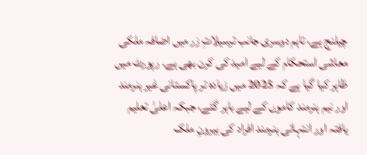چیلنج ہے، تاہم دوسری جانب ترسیلاتِ زر میں اضافہ ملکی معاشی استحکام کے لیے امید کی کرن بھی ہے۔ رپورٹ میں ظاہر کیا گیا ہے کہ 2025 میں زیادہ تر پاکستانی غیر ہنرمند اور نیم ہنرمند کاموں کے لیے باہر گئے، جبکہ اعلیٰ تعلیم یافتہ اور انتہائی ہنرمند افراد کی بیرونِ ملک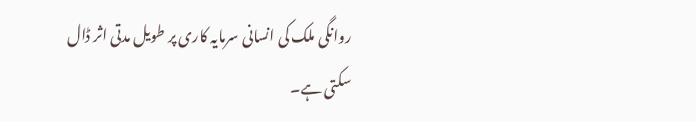روانگی ملک کی انسانی سرمایہ کاری پر طویل مدتی اثر ڈال سکتی ہے۔